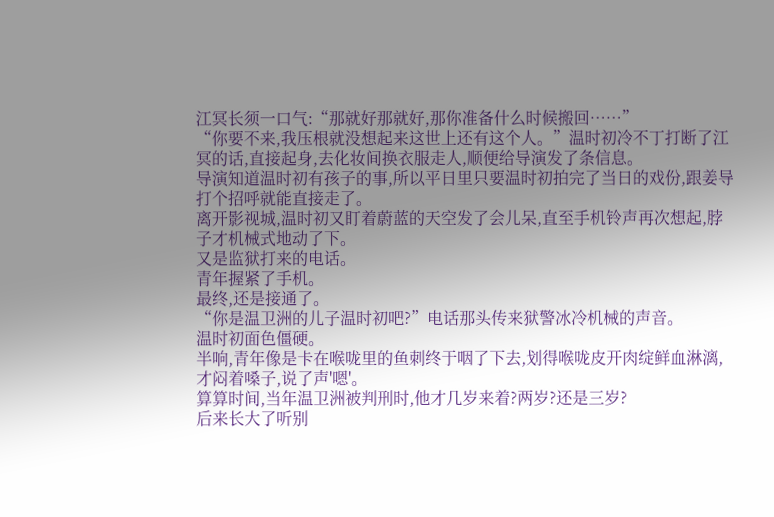江冥长须一口气:“那就好那就好,那你准备什么时候搬回……”
“你要不来,我压根就没想起来这世上还有这个人。”温时初冷不丁打断了江冥的话,直接起身,去化妆间换衣服走人,顺便给导演发了条信息。
导演知道温时初有孩子的事,所以平日里只要温时初拍完了当日的戏份,跟姜导打个招呼就能直接走了。
离开影视城,温时初又盯着蔚蓝的天空发了会儿呆,直至手机铃声再次想起,脖子才机械式地动了下。
又是监狱打来的电话。
青年握紧了手机。
最终,还是接通了。
“你是温卫洲的儿子温时初吧?”电话那头传来狱警冰冷机械的声音。
温时初面色僵硬。
半响,青年像是卡在喉咙里的鱼刺终于咽了下去,划得喉咙皮开肉绽鲜血淋漓,才闷着嗓子,说了声'嗯'。
算算时间,当年温卫洲被判刑时,他才几岁来着?两岁?还是三岁?
后来长大了听别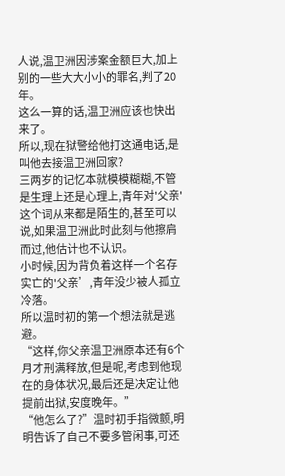人说,温卫洲因涉案金额巨大,加上别的一些大大小小的罪名,判了20年。
这么一算的话,温卫洲应该也快出来了。
所以,现在狱警给他打这通电话,是叫他去接温卫洲回家?
三两岁的记忆本就模模糊糊,不管是生理上还是心理上,青年对'父亲'这个词从来都是陌生的,甚至可以说,如果温卫洲此时此刻与他擦肩而过,他估计也不认识。
小时候,因为背负着这样一个名存实亡的'父亲’,青年没少被人孤立冷落。
所以温时初的第一个想法就是逃避。
“这样,你父亲温卫洲原本还有6个月才刑满释放,但是呢,考虑到他现在的身体状况,最后还是决定让他提前出狱,安度晚年。”
“他怎么了?”温时初手指微颤,明明告诉了自己不要多管闲事,可还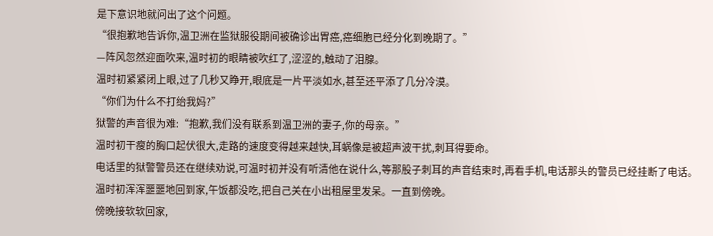是下意识地就问出了这个问题。
“很抱歉地告诉你,温卫洲在监狱服役期间被确诊出胃癌,癌细胞已经分化到晚期了。”
—阵风忽然迎面吹来,温时初的眼睛被吹红了,涩涩的,触动了泪腺。
温时初紧紧闭上眼,过了几秒又睁开,眼底是一片平淡如水,甚至还平添了几分冷漠。
“你们为什么不打绐我妈?”
狱警的声音很为难:“抱歉,我们没有联系到温卫洲的妻子,你的母亲。”
温时初干瘦的胸口起伏很大,走路的速度变得越来越快,耳蜗像是被超声波干扰,刺耳得要命。
电话里的狱警警员还在继续劝说,可温时初并没有听清他在说什么,等那股子刺耳的声音结束时,再看手机,电话那头的警员已经挂断了电话。
温时初浑浑噩噩地回到家,午饭都没吃,把自己关在小出租屋里发呆。一直到傍晚。
傍晚接软软回家,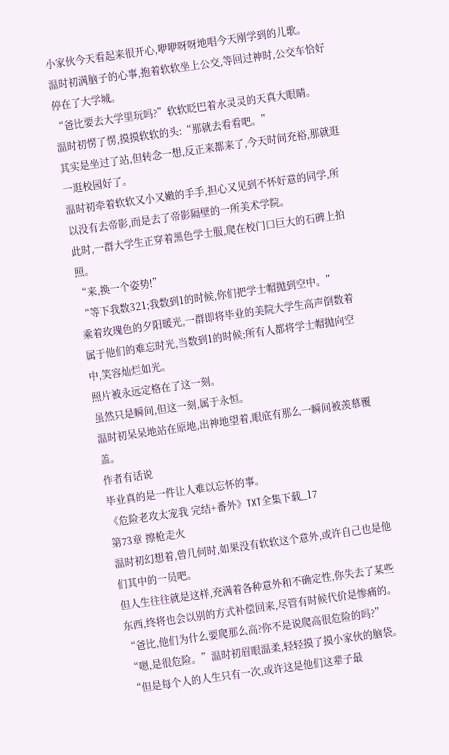小家伙今天看起来很开心,咿咿呀呀地唱今天刚学到的儿歌。
温时初满脑子的心事,抱着软软坐上公交,等回过神时,公交车恰好停在了大学城。
“爸比要去大学里玩吗?”软软眨巴着水灵灵的天真大眼睛。
温时初愣了愣,摸摸软软的头:“那就去看看吧。”
其实是坐过了站,但转念一想,反正来都来了,今天时间充裕,那就逛一逛校园好了。
温时初牵着软软又小又嫩的手手,担心又见到不怀好意的同学,所以没有去帝影,而是去了帝影隔壁的一所美术学院。
此时,一群大学生正穿着黑色学士服,爬在校门口巨大的石碑上拍照。
“来,换一个姿势!”
“等下我数321;我数到1的时候,你们把学士帽抛到空中。”
乘着玫瑰色的夕阳暖光,一群即将毕业的美院大学生高声倒数着属于他们的难忘时光,当数到1的时候;所有人都将学士帽抛向空中,笑容灿烂如光。
照片被永远定格在了这一刻。
虽然只是瞬间,但这一刻,属于永恒。
温时初呆呆地站在原地,出神地望着,眼底有那么一瞬间被羡慕覆盖。
作者有话说
毕业真的是一件让人难以忘怀的事。
《危险老攻太宠我 完结+番外》TXT全集下载_17
第73章 擦枪走火
温时初幻想着,曾几何时,如果没有软软这个意外,或许自己也是他们其中的一员吧。
但人生往往就是这样,充满着各种意外和不确定性,你失去了某些东西,终将也会以别的方式补偿回来,尽管有时候代价是惨痛的。
“爸比,他们为什么要爬那么高?你不是说爬高很危险的吗?”
“嗯,是很危险。”温时初眉眼温柔,轻轻摸了摸小家伙的脑袋。
“但是每个人的人生只有一次,或许这是他们这辈子最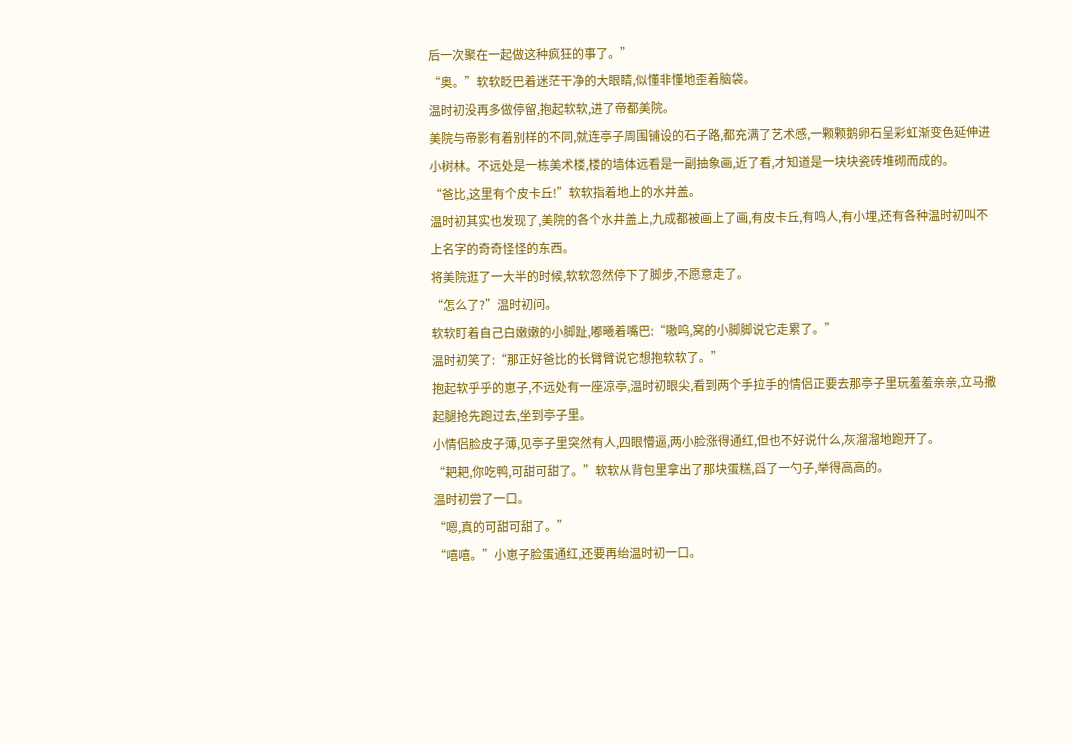后一次聚在一起做这种疯狂的事了。”
“奥。”软软眨巴着迷茫干净的大眼睛,似懂非懂地歪着脑袋。
温时初没再多做停留,抱起软软,进了帝都美院。
美院与帝影有着别样的不同,就连亭子周围铺设的石子路,都充满了艺术感,一颗颗鹅卵石呈彩虹渐变色延伸进小树林。不远处是一栋美术楼,楼的墙体远看是一副抽象画,近了看,才知道是一块块瓷砖堆砌而成的。
“爸比,这里有个皮卡丘!”软软指着地上的水井盖。
温时初其实也发现了,美院的各个水井盖上,九成都被画上了画,有皮卡丘,有鸣人,有小埋,还有各种温时初叫不上名字的奇奇怪怪的东西。
将美院逛了一大半的时候,软软忽然停下了脚步,不愿意走了。
“怎么了?”温时初问。
软软盯着自己白嫩嫩的小脚趾,嘟曦着嘴巴:“嗷呜,窝的小脚脚说它走累了。”
温时初笑了:“那正好爸比的长臂臂说它想抱软软了。”
抱起软乎乎的崽子,不远处有一座凉亭,温时初眼尖,看到两个手拉手的情侣正要去那亭子里玩羞羞亲亲,立马撒起腿抢先跑过去,坐到亭子里。
小情侣脸皮子薄,见亭子里突然有人,四眼懵逼,两小脸涨得通红,但也不好说什么,灰溜溜地跑开了。
“耙耙,你吃鸭,可甜可甜了。”软软从背包里拿出了那块蛋糕,舀了一勺子,举得高高的。
温时初尝了一口。
“嗯,真的可甜可甜了。”
“嘻嘻。”小崽子脸蛋通红,还要再绐温时初一口。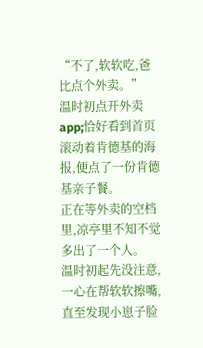“不了,软软吃,爸比点个外卖。”
温时初点开外卖app;恰好看到首页滚动着肯德基的海报,便点了一份肯德基亲子餐。
正在等外卖的空档里,凉亭里不知不觉多出了一个人。
温时初起先没注意,一心在帮软软擦嘴,直至发现小崽子脸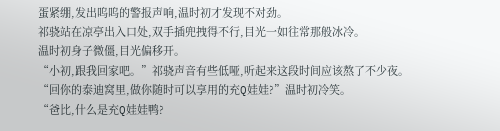蛋紧绷,发出呜呜的警报声响,温时初才发现不对劲。
祁骁站在凉亭出入口处,双手插兜拽得不行,目光一如往常那般冰冷。
温时初身子微僵,目光偏移开。
“小初,跟我回家吧。”祁骁声音有些低哑,听起来这段时间应该熬了不少夜。
“回你的泰迪窝里,做你随时可以享用的充Q娃娃?”温时初冷笑。
“爸比,什么是充Q娃娃鸭?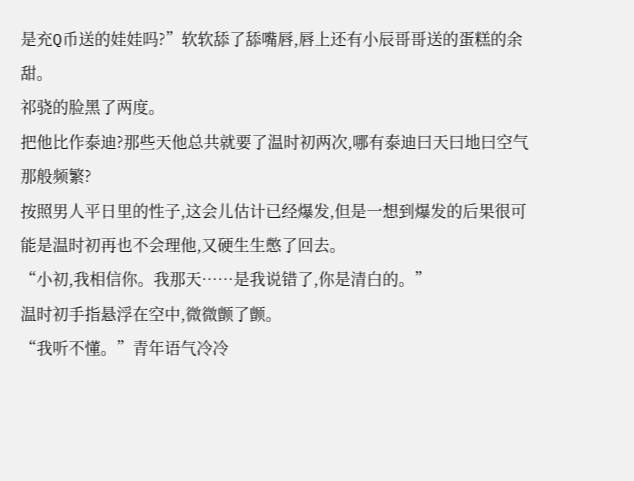是充Q币送的娃娃吗?”软软舔了舔嘴唇,唇上还有小辰哥哥送的蛋糕的余甜。
祁骁的脸黑了两度。
把他比作泰迪?那些天他总共就要了温时初两次,哪有泰迪曰天曰地曰空气那般频繁?
按照男人平日里的性子,这会儿估计已经爆发,但是一想到爆发的后果很可能是温时初再也不会理他,又硬生生憋了回去。
“小初,我相信你。我那天……是我说错了,你是清白的。”
温时初手指悬浮在空中,微微颤了颤。
“我听不懂。”青年语气冷冷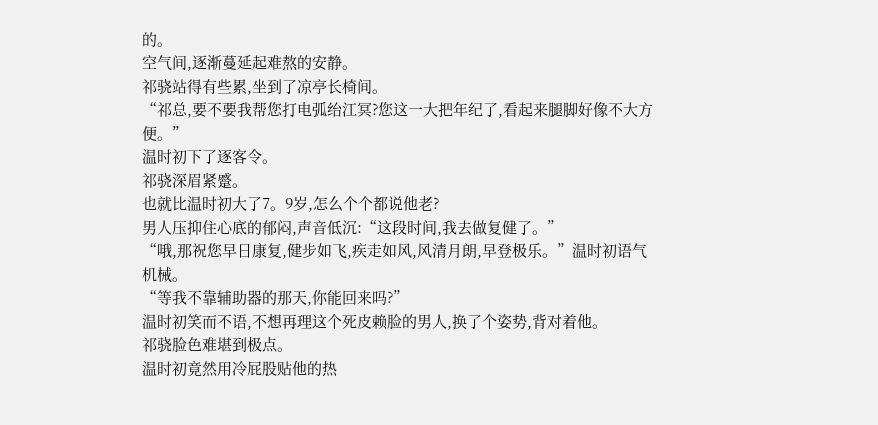的。
空气间,逐渐蔓延起难熬的安静。
祁骁站得有些累,坐到了凉亭长椅间。
“祁总,要不要我帮您打电弧绐江冥?您这一大把年纪了,看起来腿脚好像不大方便。”
温时初下了逐客令。
祁骁深眉紧蹙。
也就比温时初大了7。9岁,怎么个个都说他老?
男人压抑住心底的郁闷,声音低沉:“这段时间,我去做复健了。”
“哦,那祝您早日康复,健步如飞,疾走如风,风清月朗,早登极乐。”温时初语气机械。
“等我不靠辅助器的那天,你能回来吗?”
温时初笑而不语,不想再理这个死皮赖脸的男人,换了个姿势,背对着他。
祁骁脸色难堪到极点。
温时初竟然用冷屁股贴他的热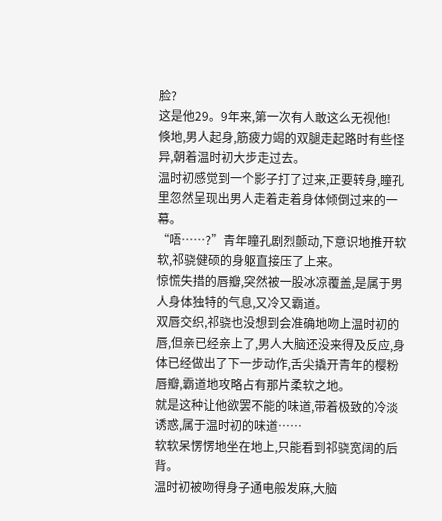脸?
这是他29。9年来,第一次有人敢这么无视他!
倏地,男人起身,筋疲力竭的双腿走起路时有些怪异,朝着温时初大步走过去。
温时初感觉到一个影子打了过来,正要转身,瞳孔里忽然呈现出男人走着走着身体倾倒过来的一幕。
“唔……?”青年瞳孔剧烈颤动,下意识地推开软软,祁骁健硕的身躯直接压了上来。
惊慌失措的唇瓣,突然被一股冰凉覆盖,是属于男人身体独特的气息,又冷又霸道。
双唇交织,祁骁也没想到会准确地吻上温时初的唇,但亲已经亲上了,男人大脑还没来得及反应,身体已经做出了下一步动作,舌尖撬开青年的樱粉唇瓣,霸道地攻略占有那片柔软之地。
就是这种让他欲罢不能的味道,带着极致的冷淡诱惑,属于温时初的味道……
软软呆愣愣地坐在地上,只能看到祁骁宽阔的后背。
温时初被吻得身子通电般发麻,大脑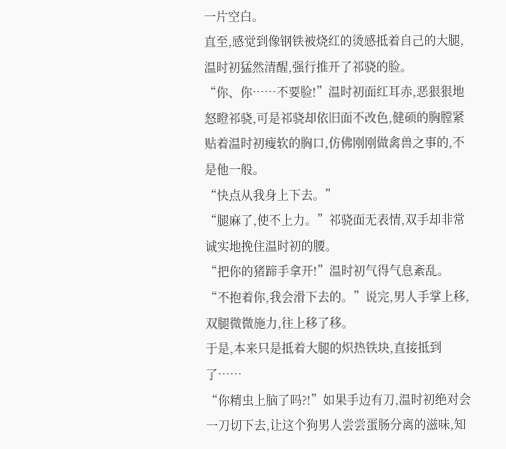一片空白。
直至,感觉到像钢铁被烧红的烫感抵着自己的大腿,温时初猛然清醒,强行推开了祁骁的脸。
“你、你……不要脸!”温时初面红耳赤,恶狠狠地怒瞪祁骁,可是祁骁却依旧面不改色,健硕的胸膛紧贴着温时初瘦软的胸口,仿佛刚刚做禽兽之事的,不是他一般。
“快点从我身上下去。”
“腿麻了,使不上力。”祁骁面无表情,双手却非常诚实地挽住温时初的腰。
“把你的猪蹄手拿开!”温时初气得气息紊乱。
“不抱着你,我会滑下去的。”说完,男人手掌上移,双腿微微施力,往上移了移。
于是,本来只是抵着大腿的炽热铁块,直接抵到了……
“你精虫上脑了吗?!”如果手边有刀,温时初绝对会一刀切下去,让这个狗男人尝尝蛋肠分离的滋味,知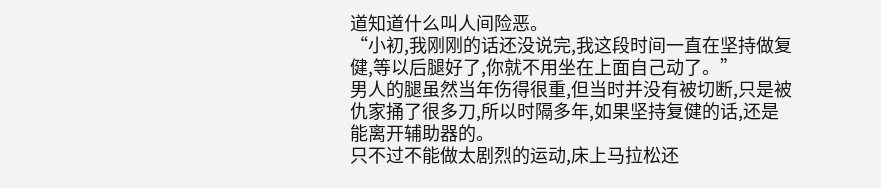道知道什么叫人间险恶。
“小初,我刚刚的话还没说完,我这段时间一直在坚持做复健,等以后腿好了,你就不用坐在上面自己动了。”
男人的腿虽然当年伤得很重,但当时并没有被切断,只是被仇家捅了很多刀,所以时隔多年,如果坚持复健的话,还是能离开辅助器的。
只不过不能做太剧烈的运动,床上马拉松还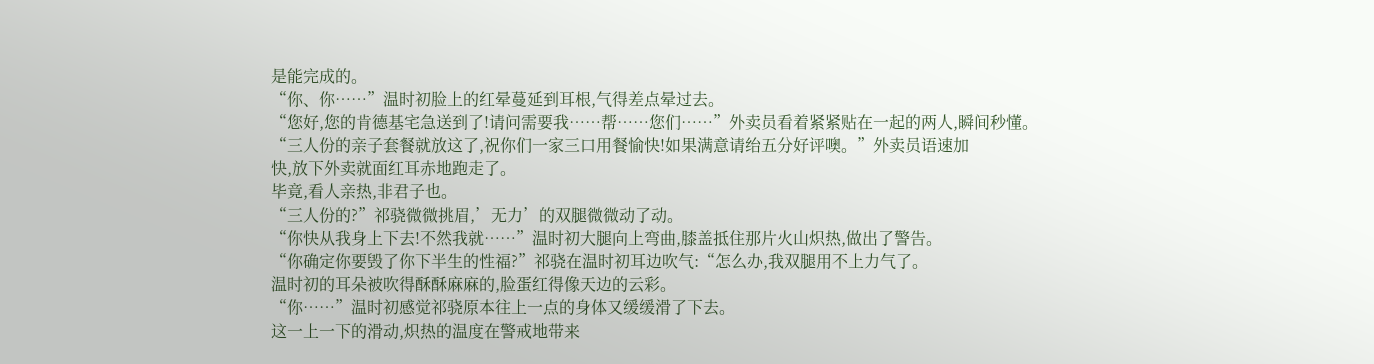是能完成的。
“你、你……”温时初脸上的红晕蔓延到耳根,气得差点晕过去。
“您好,您的肯德基宅急送到了!请问需要我……帮……您们……”外卖员看着紧紧贴在一起的两人,瞬间秒懂。
“三人份的亲子套餐就放这了,祝你们一家三口用餐愉快!如果满意请绐五分好评噢。”外卖员语速加
快,放下外卖就面红耳赤地跑走了。
毕竟,看人亲热,非君子也。
“三人份的?”祁骁微微挑眉,’无力’的双腿微微动了动。
“你快从我身上下去!不然我就……”温时初大腿向上弯曲,膝盖抵住那片火山炽热,做出了警告。
“你确定你要毁了你下半生的性福?”祁骁在温时初耳边吹气:“怎么办,我双腿用不上力气了。
温时初的耳朵被吹得酥酥麻麻的,脸蛋红得像天边的云彩。
“你……”温时初感觉祁骁原本往上一点的身体又缓缓滑了下去。
这一上一下的滑动,炽热的温度在警戒地带来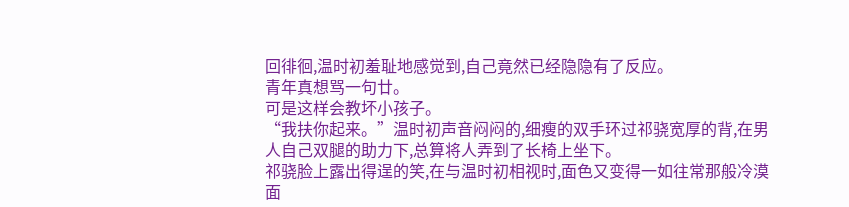回徘徊,温时初羞耻地感觉到,自己竟然已经隐隐有了反应。
青年真想骂一句廿。
可是这样会教坏小孩子。
“我扶你起来。”温时初声音闷闷的,细瘦的双手环过祁骁宽厚的背,在男人自己双腿的助力下,总算将人弄到了长椅上坐下。
祁骁脸上露出得逞的笑,在与温时初相视时,面色又变得一如往常那般冷漠面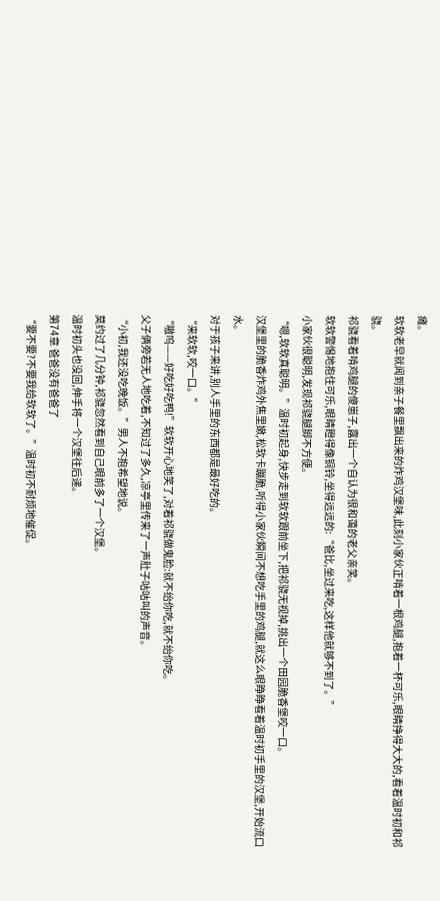瘫。
软软老早就闻到亲子餐里飘出来的炸鸡汉堡味,此刻小家伙正啃着一根鸡腿,抱着一杯可乐,眼睛挣得大大的,看着温时初和祁骁。
祁骁看着啃鸡腿的傻崽子,露出一个自认为很和蔼的老父亲笑。
软软警惕地抱住可乐,眼睛瞪得像铜铃,坐得远远的:“爸比,坐过来吃,这样他就够不到了。”
小家伙很聪明,发现祁骁腿脚不方便。
“嗯,软软真聪明。”温时初起身,快步走到软软跟前坐下,把祁骁无视掉,挑出一个田园脆香堡咬一口。
汉堡里的脆香炸鸡外焦里嫩,松软卡蹦脆,听得小家伙瞬间不想吃手里的鸡腿,就这么眼睁睁看着温时初手里的汉堡,开始流口水。
对于孩子来讲,别人手里的东西都是最好吃的。
“来软软,咬一口。”
“嗷呜——好吃好吃鸭!”软软开心地笑了,对着祁骁做鬼脸:就不绐你吃,就不绐你吃。
父子俩旁若无人地吃着,不知过了多久,凉亭里传来了一声肚子咕咕叫的声音。
“小初,我还没吃晚饭。”男人不抱希望地说。
莫约过了几分钟,祁骁忽然看到自己眼前多了一个汉堡。
温时初头也没回,伸手将一个汉堡往后递。
第74章 爸爸没有爸爸了
“要不要?不要我给软软了。”温时初不耐烦地催促。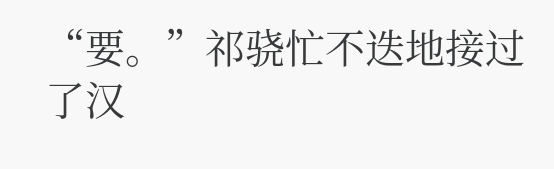“要。”祁骁忙不迭地接过了汉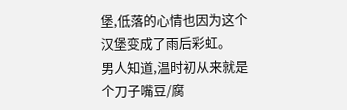堡,低落的心情也因为这个汉堡变成了雨后彩虹。
男人知道,温时初从来就是个刀子嘴豆/腐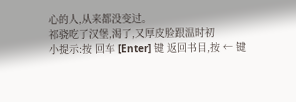心的人,从来都没变过。
祁骁吃了汉堡,渴了,又厚皮脸跟温时初
小提示:按 回车 [Enter] 键 返回书目,按 ← 键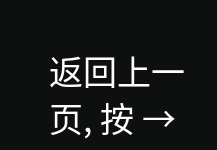返回上一页, 按 →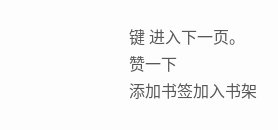键 进入下一页。
赞一下
添加书签加入书架